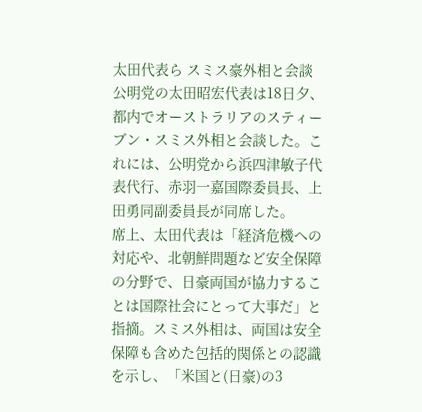太田代表ら スミス豪外相と会談
公明党の太田昭宏代表は18日夕、都内でオーストラリアのスティーブン・スミス外相と会談した。これには、公明党から浜四津敏子代表代行、赤羽一嘉国際委員長、上田勇同副委員長が同席した。
席上、太田代表は「経済危機への対応や、北朝鮮問題など安全保障の分野で、日豪両国が協力することは国際社会にとって大事だ」と指摘。スミス外相は、両国は安全保障も含めた包括的関係との認識を示し、「米国と(日豪)の3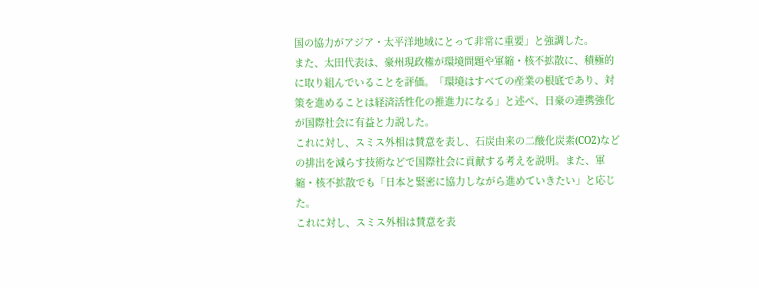国の協力がアジア・太平洋地域にとって非常に重要」と強調した。
また、太田代表は、豪州現政権が環境問題や軍縮・核不拡散に、積極的に取り組んでいることを評価。「環境はすべての産業の根底であり、対策を進めることは経済活性化の推進力になる」と述べ、日豪の連携強化が国際社会に有益と力説した。
これに対し、スミス外相は賛意を表し、石炭由来の二酸化炭素(CO2)などの排出を減らす技術などで国際社会に貢献する考えを説明。また、軍縮・核不拡散でも「日本と緊密に協力しながら進めていきたい」と応じた。
これに対し、スミス外相は賛意を表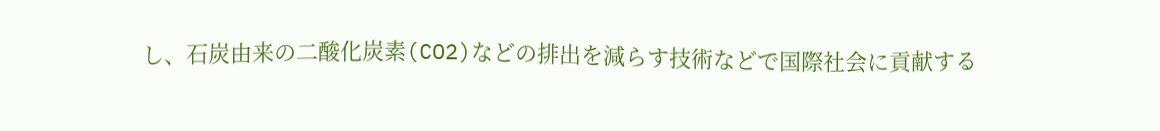し、石炭由来の二酸化炭素(CO2)などの排出を減らす技術などで国際社会に貢献する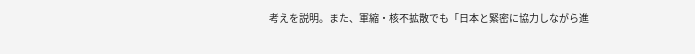考えを説明。また、軍縮・核不拡散でも「日本と緊密に協力しながら進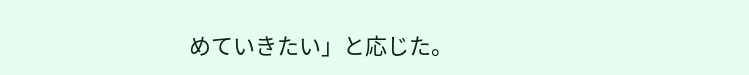めていきたい」と応じた。